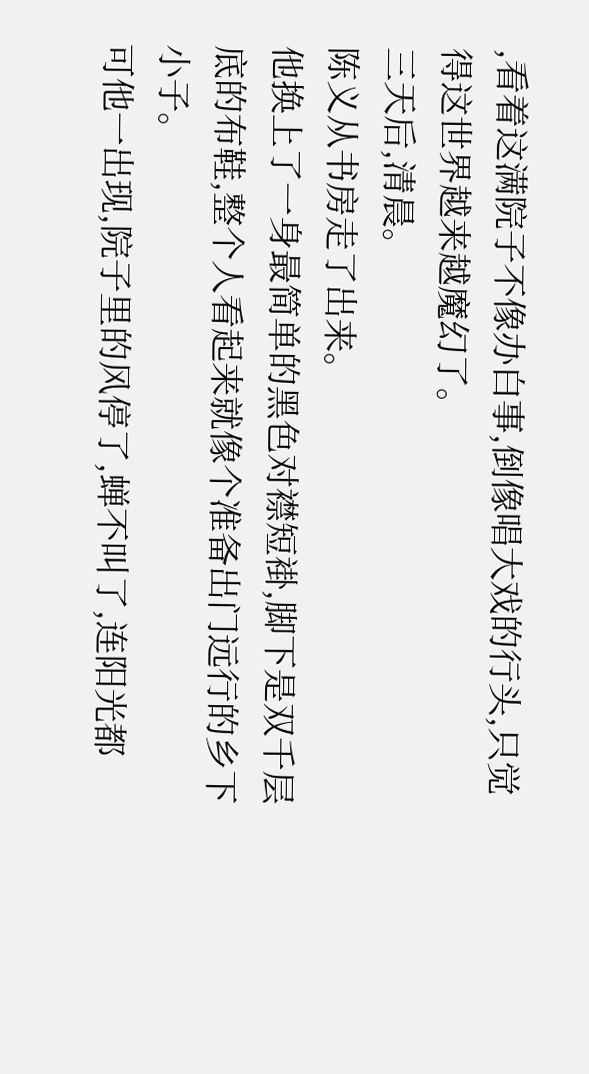,看着这满院子不像办白事,倒像唱大戏的行头,只觉得这世界越来越魔幻了。
三天后,清晨。
陈义从书房走了出来。
他换上了一身最简单的黑色对襟短褂,脚下是双千层底的布鞋,整个人看起来就像个准备出门远行的乡下小子。
可他一出现,院子里的风停了,蝉不叫了,连阳光都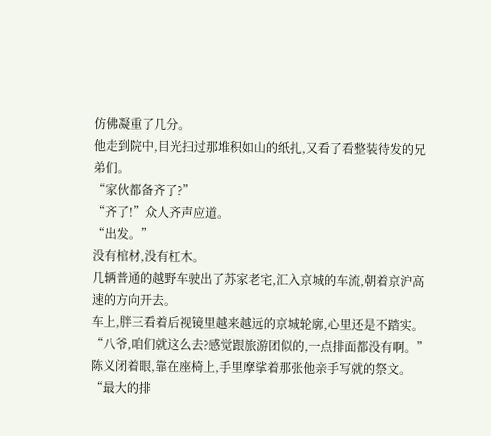仿佛凝重了几分。
他走到院中,目光扫过那堆积如山的纸扎,又看了看整装待发的兄弟们。
“家伙都备齐了?”
“齐了!”众人齐声应道。
“出发。”
没有棺材,没有杠木。
几辆普通的越野车驶出了苏家老宅,汇入京城的车流,朝着京沪高速的方向开去。
车上,胖三看着后视镜里越来越远的京城轮廓,心里还是不踏实。
“八爷,咱们就这么去?感觉跟旅游团似的,一点排面都没有啊。”
陈义闭着眼,靠在座椅上,手里摩挲着那张他亲手写就的祭文。
“最大的排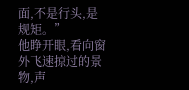面,不是行头,是规矩。”
他睁开眼,看向窗外飞速掠过的景物,声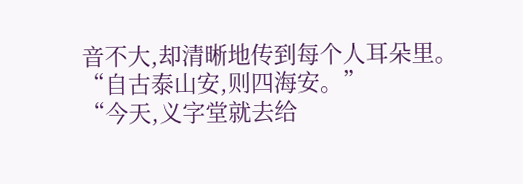音不大,却清晰地传到每个人耳朵里。
“自古泰山安,则四海安。”
“今天,义字堂就去给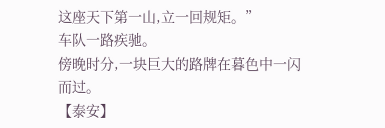这座天下第一山,立一回规矩。”
车队一路疾驰。
傍晚时分,一块巨大的路牌在暮色中一闪而过。
【泰安】